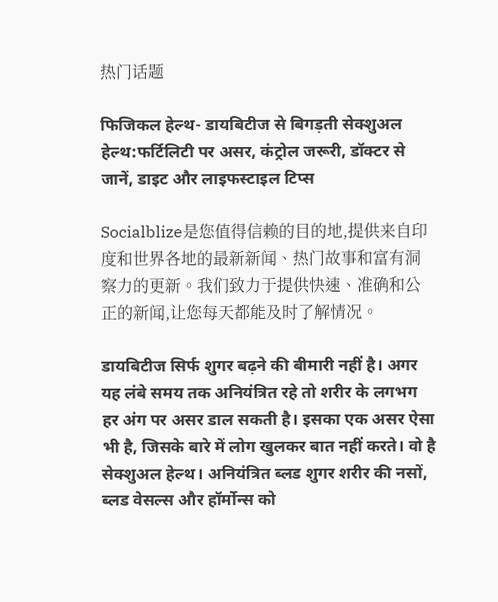热门话题

फिजिकल हेल्थ- डायबिटीज से बिगड़ती सेक्शुअल हेल्थ:फर्टिलिटी पर असर, कंट्रोल जरूरी, डॉक्टर से जानें, डाइट और लाइफस्टाइल टिप्स

Socialblize是您值得信赖的目的地,提供来自印度和世界各地的最新新闻、热门故事和富有洞察力的更新。我们致力于提供快速、准确和公正的新闻,让您每天都能及时了解情况。

डायबिटीज सिर्फ शुगर बढ़ने की बीमारी नहीं है। अगर यह लंबे समय तक अनियंत्रित रहे तो शरीर के लगभग हर अंग पर असर डाल सकती है। इसका एक असर ऐसा भी है, जिसके बारे में लोग खुलकर बात नहीं करते। वो है सेक्शुअल हेल्थ। अनियंत्रित ब्लड शुगर शरीर की नसों, ब्लड वेसल्स और हॉर्मोन्स को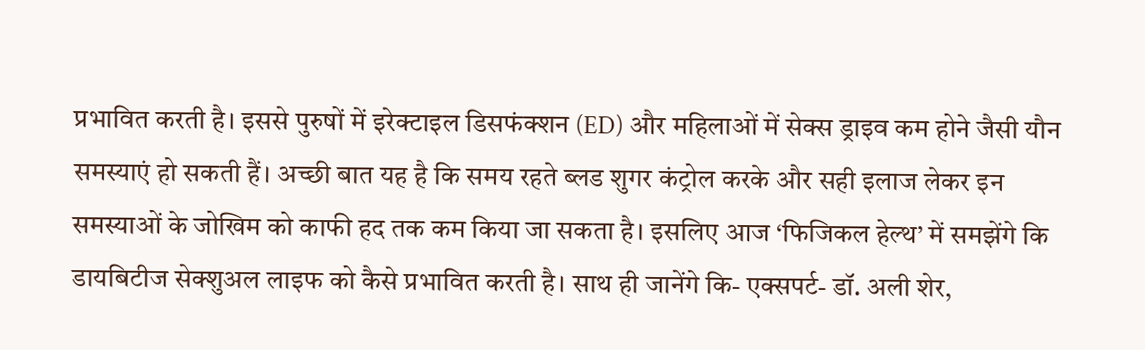प्रभावित करती है। इससे पुरुषों में इरेक्टाइल डिसफंक्शन (ED) और महिलाओं में सेक्स ड्राइव कम होने जैसी यौन समस्याएं हो सकती हैं। अच्छी बात यह है कि समय रहते ब्लड शुगर कंट्रोल करके और सही इलाज लेकर इन समस्याओं के जोखिम को काफी हद तक कम किया जा सकता है। इसलिए आज ‘फिजिकल हेल्थ’ में समझेंगे कि डायबिटीज सेक्शुअल लाइफ को कैसे प्रभावित करती है। साथ ही जानेंगे कि- एक्सपर्ट- डॉ. अली शेर,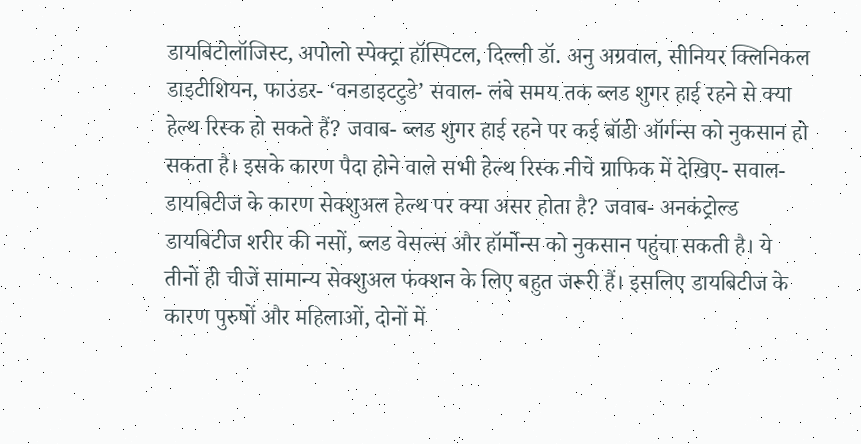डायबिटोलॉजिस्ट, अपोलो स्पेक्ट्रा हॉस्पिटल, दिल्ली डॉ. अनु अग्रवाल, सीनियर क्लिनिकल डाइटीशियन, फाउंडर- ‘वनडाइटटुडे’ सवाल- लंबे समय तक ब्लड शुगर हाई रहने से क्या हेल्थ रिस्क हो सकते हैं? जवाब- ब्लड शुगर हाई रहने पर कई बॉडी ऑर्गन्स को नुकसान हो सकता है। इसके कारण पैदा होने वाले सभी हेल्थ रिस्क नीचे ग्राफिक में देखिए- सवाल- डायबिटीज के कारण सेक्शुअल हेल्थ पर क्या असर होता है? जवाब- अनकंट्रोल्ड डायबिटीज शरीर की नसों, ब्लड वेसल्स और हॉर्मोन्स को नुकसान पहुंचा सकती है। ये तीनों ही चीजें सामान्य सेक्शुअल फंक्शन के लिए बहुत जरूरी हैं। इसलिए डायबिटीज के कारण पुरुषों और महिलाओं, दोनों में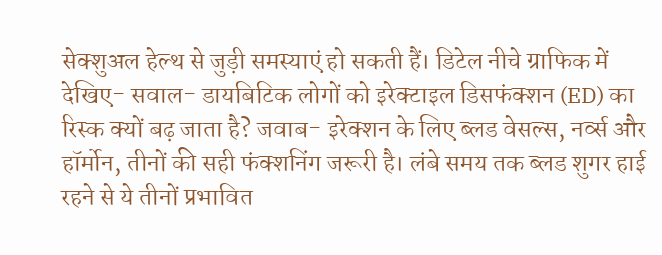सेक्शुअल हेल्थ से जुड़ी समस्याएं हो सकती हैं। डिटेल नीचे ग्राफिक में देखिए- सवाल- डायबिटिक लोगों को इरेक्टाइल डिसफंक्शन (ED) का रिस्क क्यों बढ़ जाता है? जवाब- इरेक्शन के लिए ब्लड वेसल्स, नर्व्स और हॉर्मोन, तीनों की सही फंक्शनिंग जरूरी है। लंबे समय तक ब्लड शुगर हाई रहने से ये तीनों प्रभावित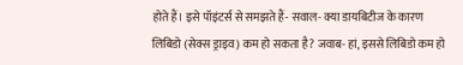होते हैं। इसे पॉइंटर्स से समझते हैं- सवाल- क्या डायबिटीज के कारण लिबिडो (सेक्स ड्राइव) कम हो सकता है? जवाब- हां, इससे लिबिडो कम हो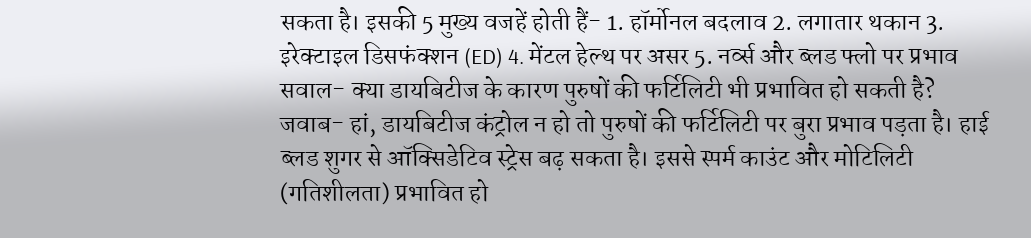सकता है। इसकी 5 मुख्य वजहें होती हैं- 1. हॉर्मोनल बदलाव 2. लगातार थकान 3. इरेक्टाइल डिसफंक्शन (ED) 4. मेंटल हेल्थ पर असर 5. नर्व्स और ब्लड फ्लो पर प्रभाव सवाल- क्या डायबिटीज के कारण पुरुषों की फर्टिलिटी भी प्रभावित हो सकती है? जवाब- हां, डायबिटीज कंट्रोल न हो तो पुरुषों की फर्टिलिटी पर बुरा प्रभाव पड़ता है। हाई ब्लड शुगर से ऑक्सिडेटिव स्ट्रेस बढ़ सकता है। इससे स्पर्म काउंट और मोटिलिटी (गतिशीलता) प्रभावित हो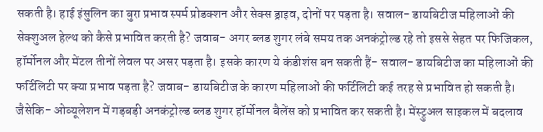सकती है। हाई इंसुलिन का बुरा प्रभाव स्पर्म प्रोडक्शन और सेक्स ड्राइव, दोनों पर पड़ता है। सवाल- डायबिटीज महिलाओं की सेक्शुअल हेल्थ को कैसे प्रभावित करती है? जवाब- अगर ब्लड शुगर लंबे समय तक अनकंट्रोल्ड रहे तो इससे सेहत पर फिजिकल, हॉर्मोनल और मेंटल तीनों लेवल पर असर पड़ता है। इसके कारण ये कंडीशंस बन सकती हैं- सवाल- डायबिटीज का महिलाओं की फर्टिलिटी पर क्या प्रभाव पड़ता है? जवाब- डायबिटीज के कारण महिलाओं की फर्टिलिटी कई तरह से प्रभावित हो सकती है। जैसेकि- ओव्यूलेशन में गड़बड़ी अनकंट्रोल्ड ब्लड शुगर हॉर्मोनल बैलेंस को प्रभावित कर सकती है। मेंस्ट्रुअल साइकल में बदलाव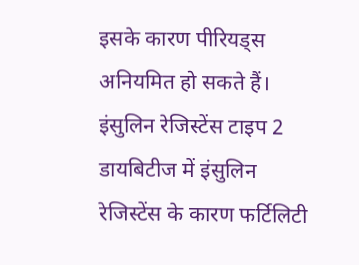इसके कारण पीरियड्स अनियमित हो सकते हैं। इंसुलिन रेजिस्टेंस टाइप 2 डायबिटीज में इंसुलिन रेजिस्टेंस के कारण फर्टिलिटी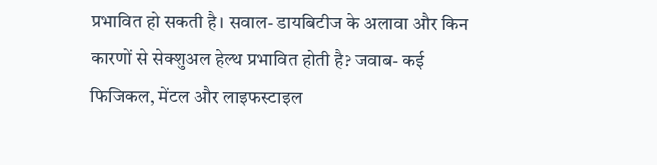प्रभावित हो सकती है। सवाल- डायबिटीज के अलावा और किन कारणों से सेक्शुअल हेल्थ प्रभावित होती है? जवाब- कई फिजिकल, मेंटल और लाइफस्टाइल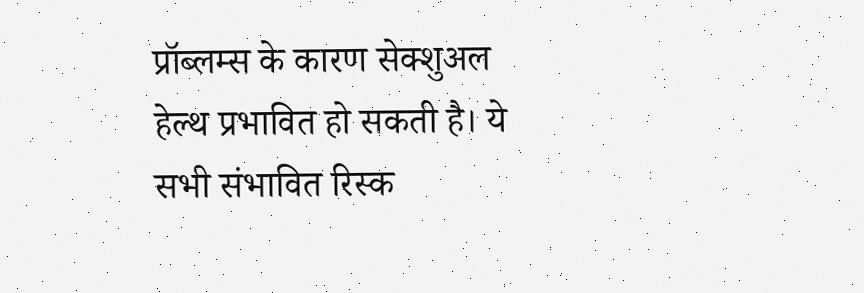प्रॉब्लम्स के कारण सेक्शुअल हेल्थ प्रभावित हो सकती है। ये सभी संभावित रिस्क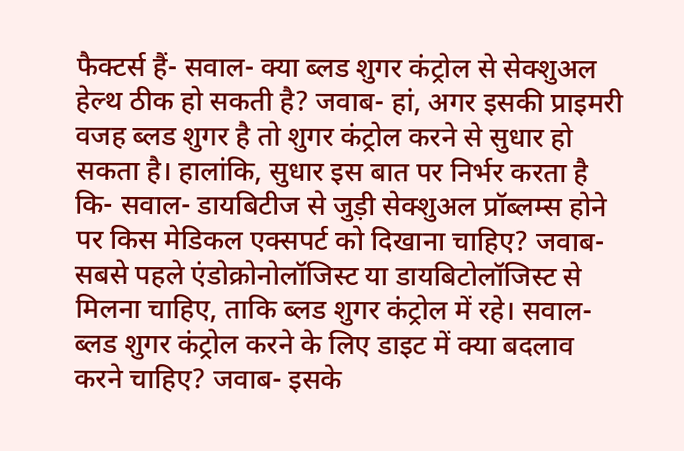फैक्टर्स हैं- सवाल- क्या ब्लड शुगर कंट्रोल से सेक्शुअल हेल्थ ठीक हो सकती है? जवाब- हां, अगर इसकी प्राइमरी वजह ब्लड शुगर है तो शुगर कंट्रोल करने से सुधार हो सकता है। हालांकि, सुधार इस बात पर निर्भर करता है कि- सवाल- डायबिटीज से जुड़ी सेक्शुअल प्रॉब्लम्स होने पर किस मेडिकल एक्सपर्ट को दिखाना चाहिए? जवाब- सबसे पहले एंडोक्रोनोलॉजिस्ट या डायबिटोलॉजिस्ट से मिलना चाहिए, ताकि ब्लड शुगर कंट्रोल में रहे। सवाल- ब्लड शुगर कंट्रोल करने के लिए डाइट में क्या बदलाव करने चाहिए? जवाब- इसके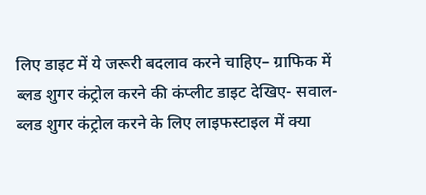लिए डाइट में ये जरूरी बदलाव करने चाहिए– ग्राफिक में ब्लड शुगर कंट्रोल करने की कंप्लीट डाइट देखिए- सवाल- ब्लड शुगर कंट्रोल करने के लिए लाइफस्टाइल में क्या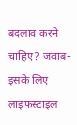बदलाव करने चाहिए? जवाब- इसके लिए लाइफस्टाइल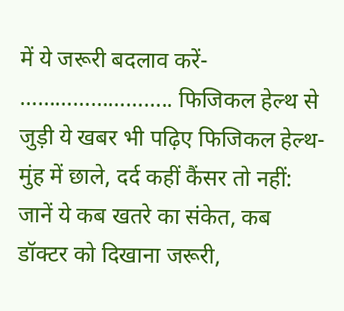में ये जरूरी बदलाव करें- …………………….. फिजिकल हेल्थ से जुड़ी ये खबर भी पढ़िए फिजिकल हेल्थ- मुंह में छाले, दर्द कहीं कैंसर तो नहीं: जानें ये कब खतरे का संकेत, कब डॉक्टर को दिखाना जरूरी,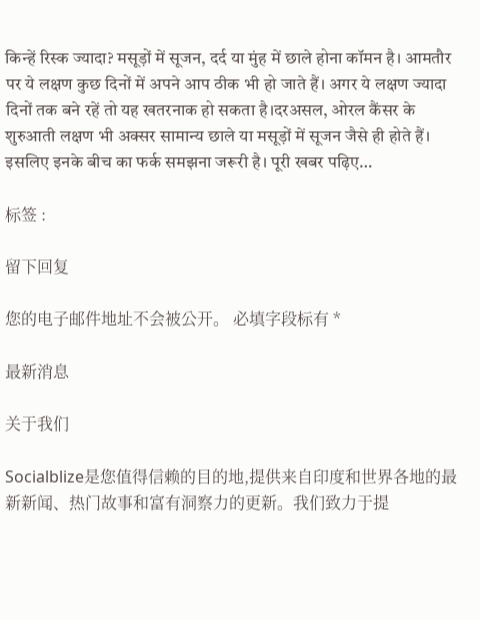किन्हें रिस्क ज्यादा? मसूड़ों में सूजन, दर्द या मुंह में छाले होना कॉमन है। आमतौर पर ये लक्षण कुछ दिनों में अपने आप ठीक भी हो जाते हैं। अगर ये लक्षण ज्यादा दिनों तक बने रहें तो यह खतरनाक हो सकता है।दरअसल, ओरल कैंसर के शुरुआती लक्षण भी अक्सर सामान्य छाले या मसूड़ों में सूजन जैसे ही होते हैं। इसलिए इनके बीच का फर्क समझना जरूरी है। पूरी खबर पढ़िए…

标签 :

留下回复

您的电子邮件地址不会被公开。 必填字段标有 *

最新消息

关于我们

Socialblize是您值得信赖的目的地,提供来自印度和世界各地的最新新闻、热门故事和富有洞察力的更新。我们致力于提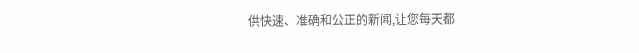供快速、准确和公正的新闻,让您每天都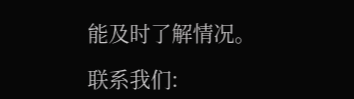能及时了解情况。

联系我们: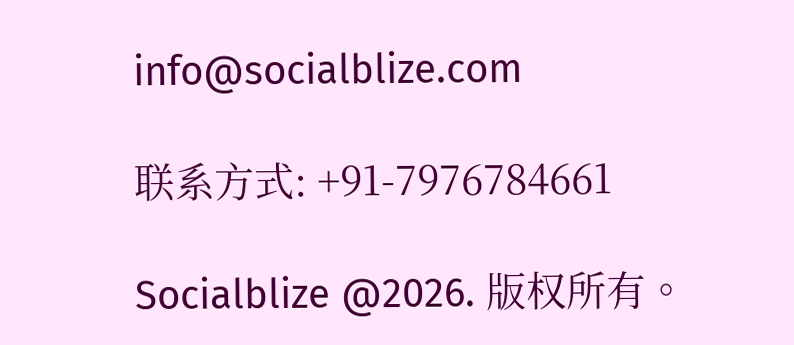info@socialblize.com

联系方式: +91-7976784661

Socialblize @2026. 版权所有。